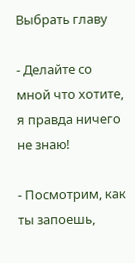Выбрать главу

- Делайте со мной что хотите, я правда ничего не знаю!

- Посмотрим, как ты запоешь,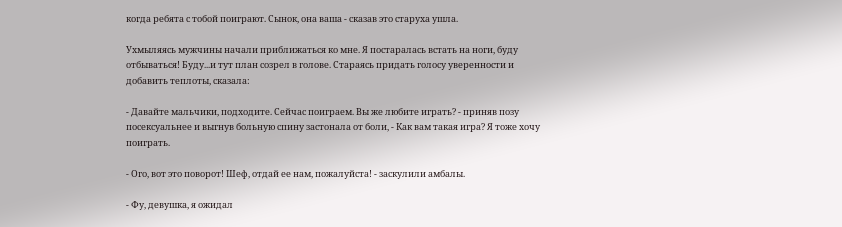когда ребята с тобой поиграют. Сынок, она ваша - сказав это старуха ушла.

Ухмыляясь мужчины начали приближаться ко мне. Я постаралась встать на ноги, буду отбываться! Буду...и тут план созрел в голове. Стараясь придать голосу уверенности и добавить теплоты, сказала:

- Давайте мальчики, подходите. Сейчас поиграем. Вы же любите играть? - приняв позу посексуальнее и выгнув больную спину застонала от боли, - Как вам такая игра? Я тоже хочу поиграть.

- Ого, вот это поворот! Шеф, отдай ее нам, пожалуйста! - заскулили амбалы.

- Фу, девушка, я ожидал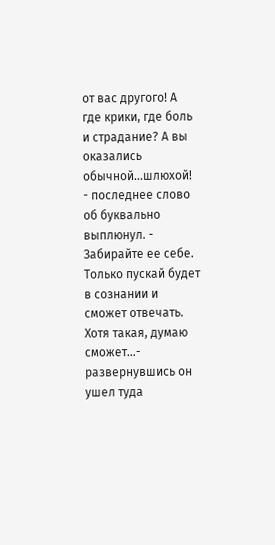от вас другого! А где крики, где боль и страдание? А вы оказались обычной...шлюхой! - последнее слово об буквально выплюнул. - Забирайте ее себе. Только пускай будет в сознании и сможет отвечать. Хотя такая, думаю сможет…- развернувшись он ушел туда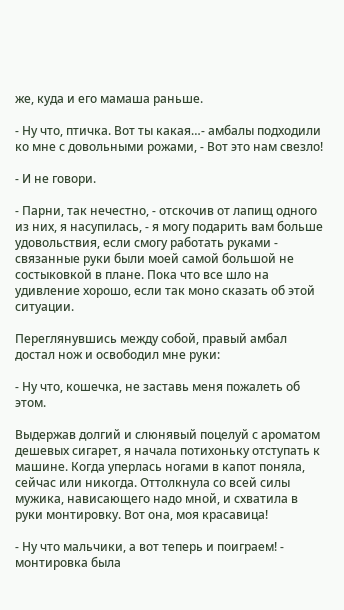же, куда и его мамаша раньше.

- Ну что, птичка. Вот ты какая…- амбалы подходили ко мне с довольными рожами, - Вот это нам свезло!

- И не говори.

- Парни, так нечестно, - отскочив от лапищ одного из них, я насупилась, - я могу подарить вам больше удовольствия, если смогу работать руками - связанные руки были моей самой большой не состыковкой в плане. Пока что все шло на удивление хорошо, если так моно сказать об этой ситуации.

Переглянувшись между собой, правый амбал достал нож и освободил мне руки:

- Ну что, кошечка, не заставь меня пожалеть об этом.

Выдержав долгий и слюнявый поцелуй с ароматом дешевых сигарет, я начала потихоньку отступать к машине. Когда уперлась ногами в капот поняла, сейчас или никогда. Оттолкнула со всей силы мужика, нависающего надо мной, и схватила в руки монтировку. Вот она, моя красавица!

- Ну что мальчики, а вот теперь и поиграем! - монтировка была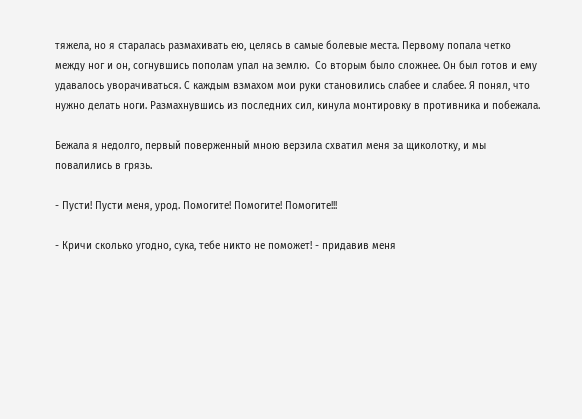тяжела, но я старалась размахивать ею, целясь в самые болевые места. Первому попала четко между ног и он, согнувшись пополам упал на землю.  Со вторым было сложнее. Он был готов и ему удавалось уворачиваться. С каждым взмахом мои руки становились слабее и слабее. Я понял, что нужно делать ноги. Размахнувшись из последних сил, кинула монтировку в противника и побежала.

Бежала я недолго, первый поверженный мною верзила схватил меня за щиколотку, и мы повалились в грязь.

- Пусти! Пусти меня, урод. Помогите! Помогите! Помогите!!!

- Кричи сколько угодно, сука, тебе никто не поможет! - придавив меня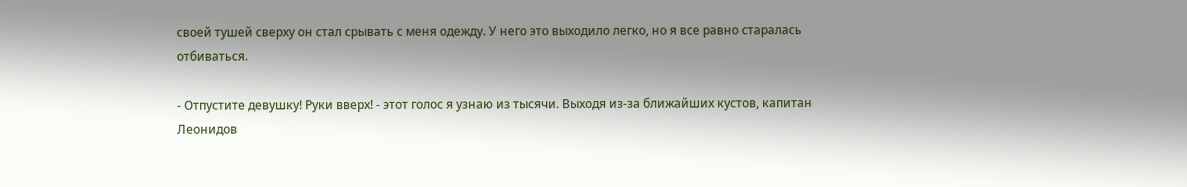своей тушей сверху он стал срывать с меня одежду. У него это выходило легко, но я все равно старалась отбиваться.

- Отпустите девушку! Руки вверх! - этот голос я узнаю из тысячи. Выходя из-за ближайших кустов, капитан Леонидов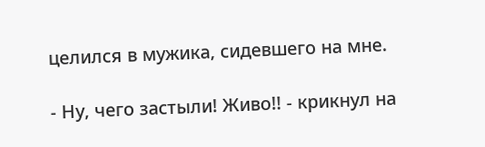целился в мужика, сидевшего на мне.

- Ну, чего застыли! Живо!! - крикнул на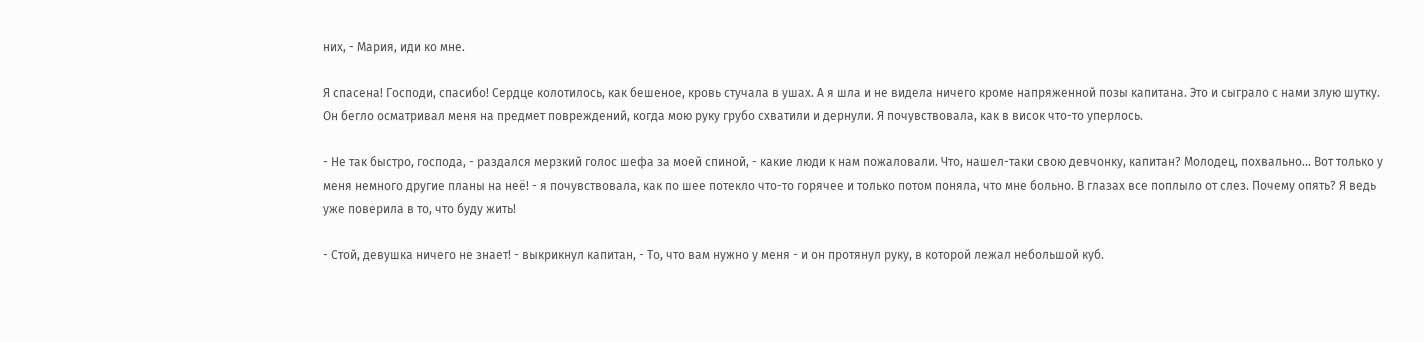них, - Мария, иди ко мне.

Я спасена! Господи, спасибо! Сердце колотилось, как бешеное, кровь стучала в ушах. А я шла и не видела ничего кроме напряженной позы капитана. Это и сыграло с нами злую шутку. Он бегло осматривал меня на предмет повреждений, когда мою руку грубо схватили и дернули. Я почувствовала, как в висок что-то уперлось.

- Не так быстро, господа, - раздался мерзкий голос шефа за моей спиной, - какие люди к нам пожаловали. Что, нашел-таки свою девчонку, капитан? Молодец, похвально… Вот только у меня немного другие планы на неё! - я почувствовала, как по шее потекло что-то горячее и только потом поняла, что мне больно. В глазах все поплыло от слез. Почему опять? Я ведь уже поверила в то, что буду жить!

- Стой, девушка ничего не знает! - выкрикнул капитан, - То, что вам нужно у меня - и он протянул руку, в которой лежал небольшой куб.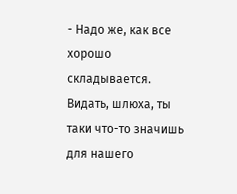- Надо же, как все хорошо складывается. Видать, шлюха, ты таки что-то значишь для нашего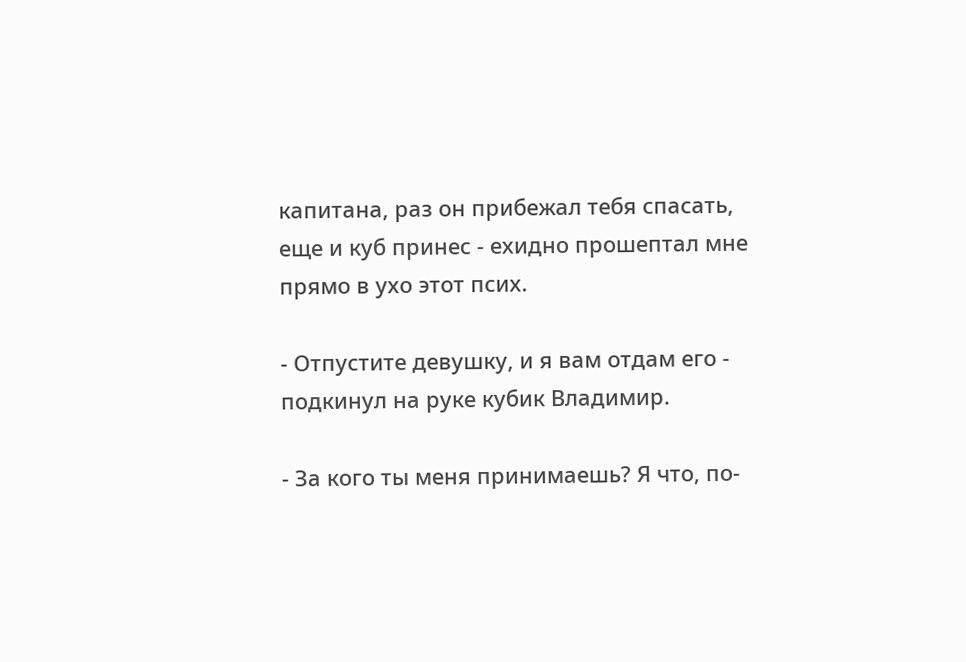капитана, раз он прибежал тебя спасать, еще и куб принес - ехидно прошептал мне прямо в ухо этот псих.

- Отпустите девушку, и я вам отдам его - подкинул на руке кубик Владимир.

- За кого ты меня принимаешь? Я что, по-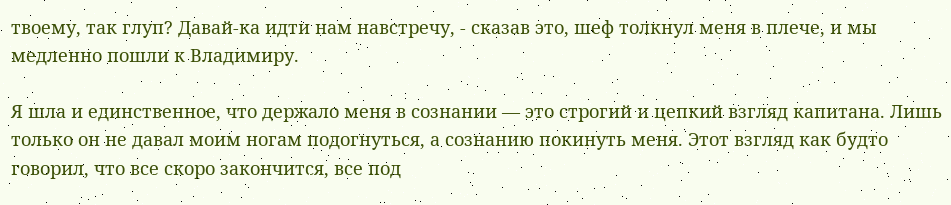твоему, так глуп? Давай-ка идти нам навстречу, - сказав это, шеф толкнул меня в плече, и мы медленно пошли к Владимиру.

Я шла и единственное, что держало меня в сознании — это строгий и цепкий взгляд капитана. Лишь только он не давал моим ногам подогнуться, а сознанию покинуть меня. Этот взгляд как будто говорил, что все скоро закончится, все под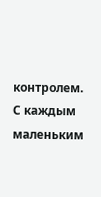контролем. С каждым маленьким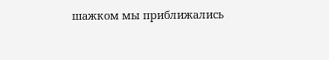шажком мы приближались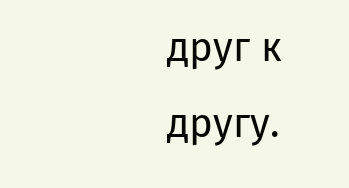друг к другу.